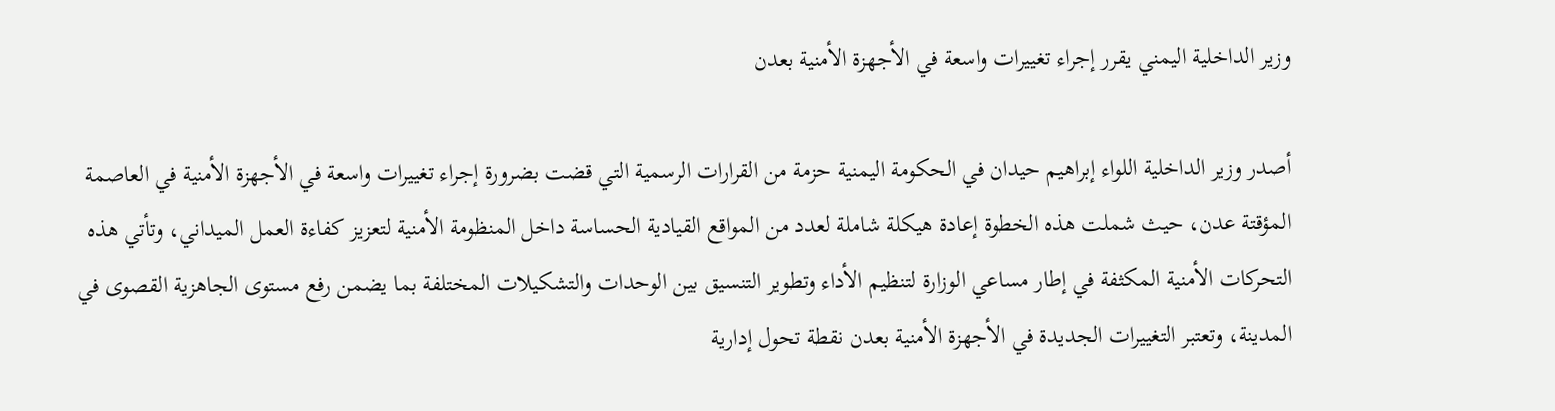وزير الداخلية اليمني يقرر إجراء تغييرات واسعة في الأجهزة الأمنية بعدن

أصدر وزير الداخلية اللواء إبراهيم حيدان في الحكومة اليمنية حزمة من القرارات الرسمية التي قضت بضرورة إجراء تغييرات واسعة في الأجهزة الأمنية في العاصمة المؤقتة عدن، حيث شملت هذه الخطوة إعادة هيكلة شاملة لعدد من المواقع القيادية الحساسة داخل المنظومة الأمنية لتعزيز كفاءة العمل الميداني، وتأتي هذه التحركات الأمنية المكثفة في إطار مساعي الوزارة لتنظيم الأداء وتطوير التنسيق بين الوحدات والتشكيلات المختلفة بما يضمن رفع مستوى الجاهزية القصوى في المدينة، وتعتبر التغييرات الجديدة في الأجهزة الأمنية بعدن نقطة تحول إدارية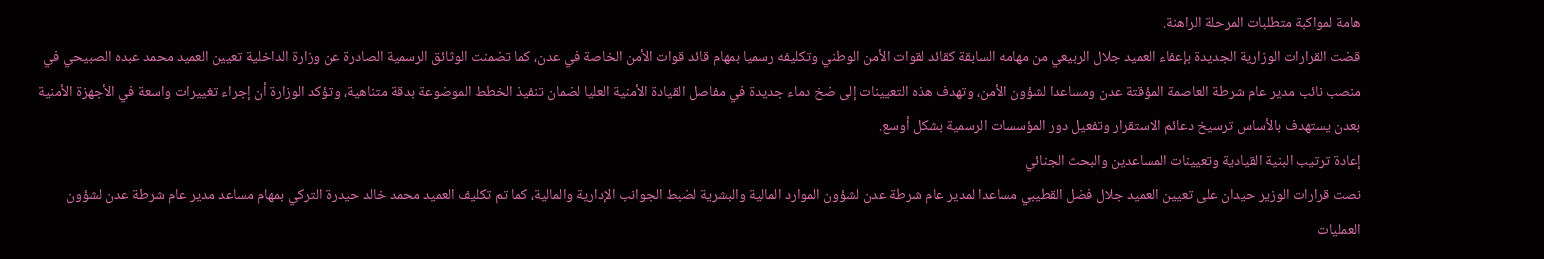هامة لمواكبة متطلبات المرحلة الراهنة.
قضت القرارات الوزارية الجديدة بإعفاء العميد جلال الربيعي من مهامه السابقة كقائد لقوات الأمن الوطني وتكليفه رسميا بمهام قائد قوات الأمن الخاصة في عدن، كما تضمنت الوثائق الرسمية الصادرة عن وزارة الداخلية تعيين العميد محمد عبده الصبيحي في منصب نائب مدير عام شرطة العاصمة المؤقتة عدن ومساعدا لشؤون الأمن، وتهدف هذه التعيينات إلى ضخ دماء جديدة في مفاصل القيادة الأمنية العليا لضمان تنفيذ الخطط الموضوعة بدقة متناهية، وتؤكد الوزارة أن إجراء تغييرات واسعة في الأجهزة الأمنية بعدن يستهدف بالأساس ترسيخ دعائم الاستقرار وتفعيل دور المؤسسات الرسمية بشكل أوسع.
إعادة ترتيب البنية القيادية وتعيينات المساعدين والبحث الجنائي
نصت قرارات الوزير حيدان على تعيين العميد جلال فضل القطيبي مساعدا لمدير عام شرطة عدن لشؤون الموارد المالية والبشرية لضبط الجوانب الإدارية والمالية، كما تم تكليف العميد محمد خالد حيدرة التركي بمهام مساعد مدير عام شرطة عدن لشؤون العمليات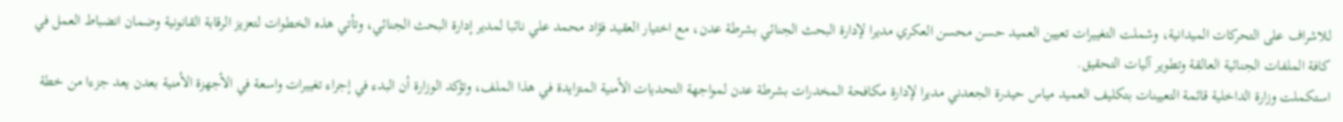للاشراف على التحركات الميدانية، وشملت التغييرات تعيين العميد حسن محسن العكري مديرا لإدارة البحث الجنائي بشرطة عدن، مع اختيار العقيد فؤاد محمد علي نائبا لمدير إدارة البحث الجنائي، وتأتي هذه الخطوات لتعزيز الرقابة القانونية وضمان انضباط العمل في كافة الملفات الجنائية العالقة وتطوير آليات التحقيق.
استكملت وزارة الداخلية قائمة التعيينات بتكليف العميد مياس حيدرة الجعدني مديرا لإدارة مكافحة المخدرات بشرطة عدن لمواجهة التحديات الأمنية المتزايدة في هذا الملف، وتؤكد الوزارة أن البدء في إجراء تغييرات واسعة في الأجهزة الأمنية بعدن يعد جزءا من خطة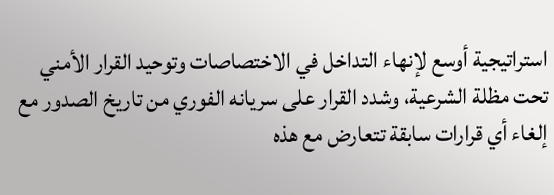استراتيجية أوسع لإنهاء التداخل في الاختصاصات وتوحيد القرار الأمني تحت مظلة الشرعية، وشدد القرار على سريانه الفوري من تاريخ الصدور مع إلغاء أي قرارات سابقة تتعارض مع هذه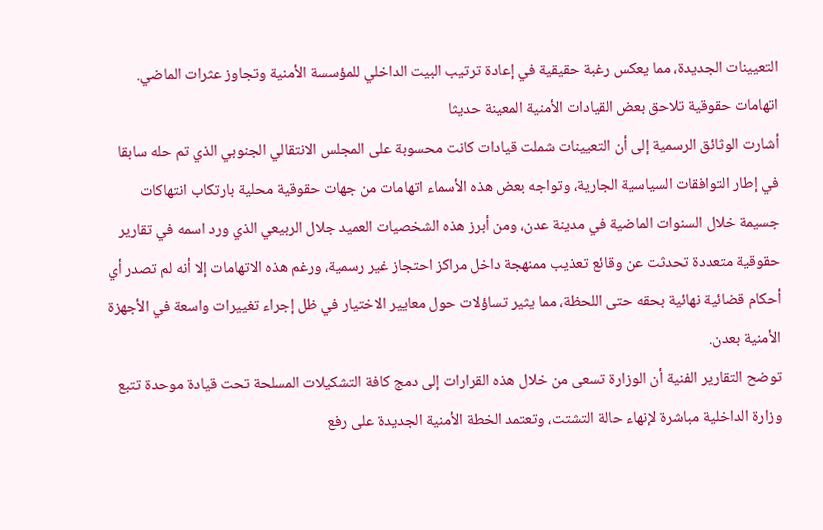التعيينات الجديدة، مما يعكس رغبة حقيقية في إعادة ترتيب البيت الداخلي للمؤسسة الأمنية وتجاوز عثرات الماضي.
اتهامات حقوقية تلاحق بعض القيادات الأمنية المعينة حديثا
أشارت الوثائق الرسمية إلى أن التعيينات شملت قيادات كانت محسوبة على المجلس الانتقالي الجنوبي الذي تم حله سابقا في إطار التوافقات السياسية الجارية، وتواجه بعض هذه الأسماء اتهامات من جهات حقوقية محلية بارتكاب انتهاكات جسيمة خلال السنوات الماضية في مدينة عدن، ومن أبرز هذه الشخصيات العميد جلال الربيعي الذي ورد اسمه في تقارير حقوقية متعددة تحدثت عن وقائع تعذيب ممنهجة داخل مراكز احتجاز غير رسمية، ورغم هذه الاتهامات إلا أنه لم تصدر أي أحكام قضائية نهائية بحقه حتى اللحظة، مما يثير تساؤلات حول معايير الاختيار في ظل إجراء تغييرات واسعة في الأجهزة الأمنية بعدن.
توضح التقارير الفنية أن الوزارة تسعى من خلال هذه القرارات إلى دمج كافة التشكيلات المسلحة تحت قيادة موحدة تتبع وزارة الداخلية مباشرة لإنهاء حالة التشتت، وتعتمد الخطة الأمنية الجديدة على رفع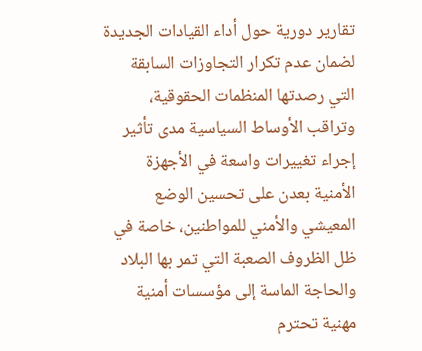تقارير دورية حول أداء القيادات الجديدة لضمان عدم تكرار التجاوزات السابقة التي رصدتها المنظمات الحقوقية، وتراقب الأوساط السياسية مدى تأثير إجراء تغييرات واسعة في الأجهزة الأمنية بعدن على تحسين الوضع المعيشي والأمني للمواطنين، خاصة في ظل الظروف الصعبة التي تمر بها البلاد والحاجة الماسة إلى مؤسسات أمنية مهنية تحترم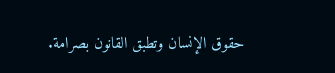حقوق الإنسان وتطبق القانون بصرامة.